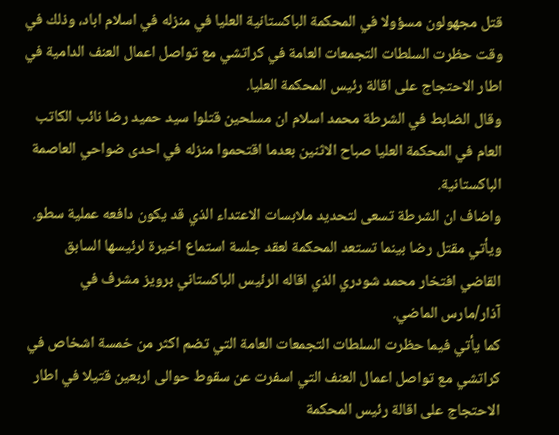قتل مجهولون مسؤولا في المحكمة الباكستانية العليا في منزله في اسلام اباد، وذلك في وقت حظرت السلطات التجمعات العامة في كراتشي مع تواصل اعمال العنف الدامية في اطار الاحتجاج على اقالة رئيس المحكمة العليا.
وقال الضابط في الشرطة محمد اسلام ان مسلحين قتلوا سيد حميد رضا نائب الكاتب العام في المحكمة العليا صباح الاثنين بعدما اقتحموا منزله في احدى ضواحي العاصمة الباكستانية.
واضاف ان الشرطة تسعى لتحديد ملابسات الاعتداء الذي قد يكون دافعه عملية سطو. ويأتي مقتل رضا بينما تستعد المحكمة لعقد جلسة استماع اخيرة لرئيسها السابق القاضي افتخار محمد شودري الذي اقاله الرئيس الباكستاني برويز مشرف في آذار/مارس الماضي.
كما يأتي فيما حظرت السلطات التجمعات العامة التي تضم اكثر من خمسة اشخاص في كراتشي مع تواصل اعمال العنف التي اسفرت عن سقوط حوالى اربعين قتيلا في اطار الاحتجاج على اقالة رئيس المحكمة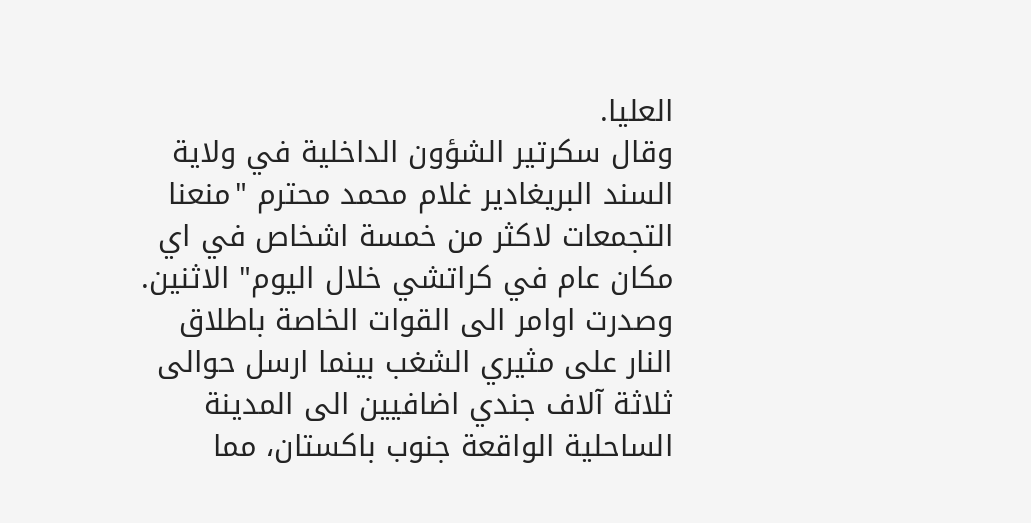العليا.
وقال سكرتير الشؤون الداخلية في ولاية السند البريغادير غلام محمد محترم "منعنا التجمعات لاكثر من خمسة اشخاص في اي مكان عام في كراتشي خلال اليوم" الاثنين. وصدرت اوامر الى القوات الخاصة باطلاق النار على مثيري الشغب بينما ارسل حوالى ثلاثة آلاف جندي اضافيين الى المدينة الساحلية الواقعة جنوب باكستان، مما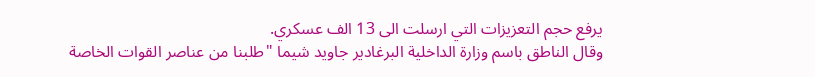يرفع حجم التعزيزات التي ارسلت الى 13 الف عسكري.
وقال الناطق باسم وزارة الداخلية البرغادير جاويد شيما "طلبنا من عناصر القوات الخاصة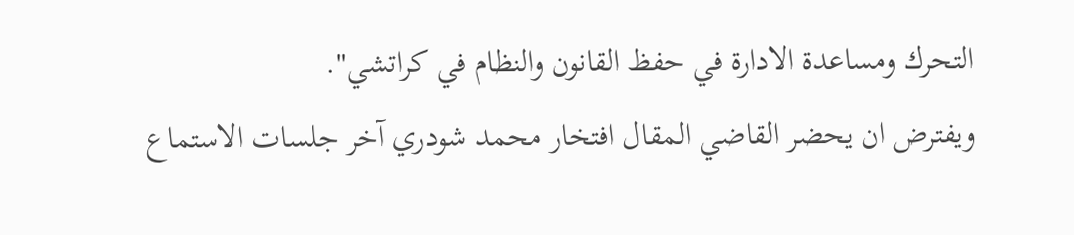التحرك ومساعدة الادارة في حفظ القانون والنظام في كراتشي".
ويفترض ان يحضر القاضي المقال افتخار محمد شودري آخر جلسات الاستماع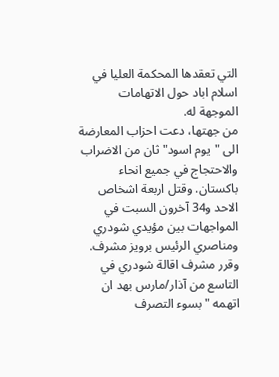التي تعقدها المحكمة العليا في اسلام اباد حول الاتهامات الموجهة له.
من جهتها، دعت احزاب المعارضة الى "يوم اسود" ثان من الاضراب والاحتجاج في جميع انحاء باكستان. وقتل اربعة اشخاص الاحد و34 آخرون السبت في المواجهات بين مؤيدي شودري ومناصري الرئيس برويز مشرف. وقرر مشرف اقالة شودري في التاسع من آذار/مارس بهد ان اتهمه "بسوء التصرف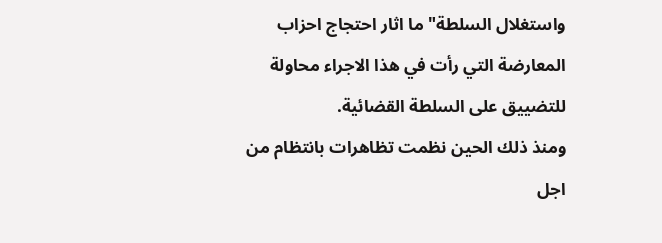واستغلال السلطة" ما اثار احتجاج احزاب المعارضة التي رأت في هذا الاجراء محاولة للتضييق على السلطة القضائية.
ومنذ ذلك الحين نظمت تظاهرات بانتظام من اجل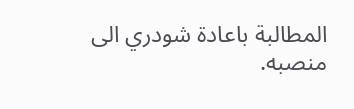المطالبة باعادة شودري الى منصبه.